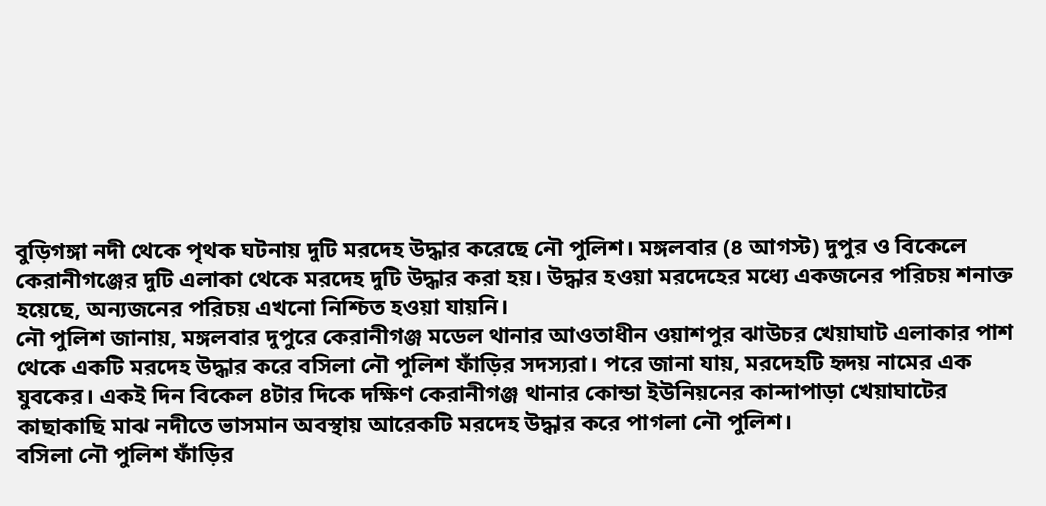বুড়িগঙ্গা নদী থেকে পৃথক ঘটনায় দুটি মরদেহ উদ্ধার করেছে নৌ পুলিশ। মঙ্গলবার (৪ আগস্ট) দুপুর ও বিকেলে কেরানীগঞ্জের দুটি এলাকা থেকে মরদেহ দুটি উদ্ধার করা হয়। উদ্ধার হওয়া মরদেহের মধ্যে একজনের পরিচয় শনাক্ত হয়েছে, অন্যজনের পরিচয় এখনো নিশ্চিত হওয়া যায়নি।
নৌ পুলিশ জানায়, মঙ্গলবার দুপুরে কেরানীগঞ্জ মডেল থানার আওতাধীন ওয়াশপুর ঝাউচর খেয়াঘাট এলাকার পাশ থেকে একটি মরদেহ উদ্ধার করে বসিলা নৌ পুলিশ ফাঁড়ির সদস্যরা। পরে জানা যায়, মরদেহটি হৃদয় নামের এক যুবকের। একই দিন বিকেল ৪টার দিকে দক্ষিণ কেরানীগঞ্জ থানার কোন্ডা ইউনিয়নের কান্দাপাড়া খেয়াঘাটের কাছাকাছি মাঝ নদীতে ভাসমান অবস্থায় আরেকটি মরদেহ উদ্ধার করে পাগলা নৌ পুলিশ।
বসিলা নৌ পুলিশ ফাঁড়ির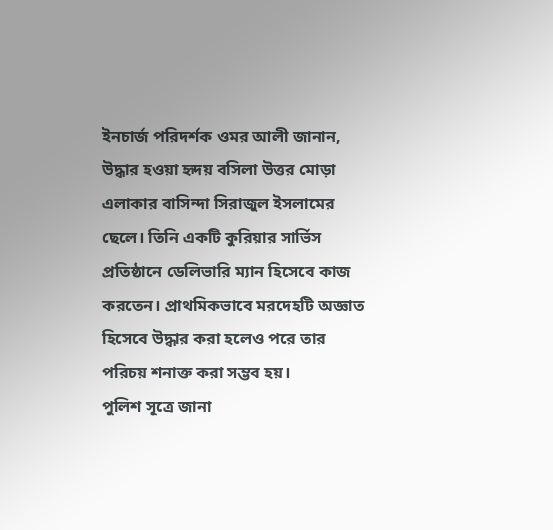ইনচার্জ পরিদর্শক ওমর আলী জানান, উদ্ধার হওয়া হৃদয় বসিলা উত্তর মোড়া এলাকার বাসিন্দা সিরাজুল ইসলামের ছেলে। তিনি একটি কুরিয়ার সার্ভিস প্রতিষ্ঠানে ডেলিভারি ম্যান হিসেবে কাজ করতেন। প্রাথমিকভাবে মরদেহটি অজ্ঞাত হিসেবে উদ্ধার করা হলেও পরে তার পরিচয় শনাক্ত করা সম্ভব হয়।
পুলিশ সূত্রে জানা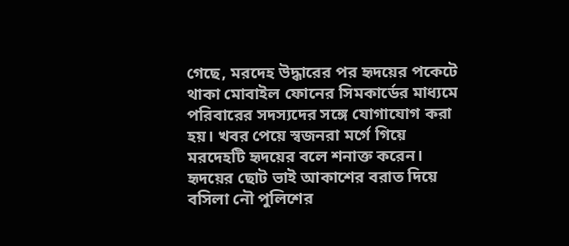গেছে, মরদেহ উদ্ধারের পর হৃদয়ের পকেটে থাকা মোবাইল ফোনের সিমকার্ডের মাধ্যমে পরিবারের সদস্যদের সঙ্গে যোগাযোগ করা হয়। খবর পেয়ে স্বজনরা মর্গে গিয়ে মরদেহটি হৃদয়ের বলে শনাক্ত করেন।
হৃদয়ের ছোট ভাই আকাশের বরাত দিয়ে বসিলা নৌ পুলিশের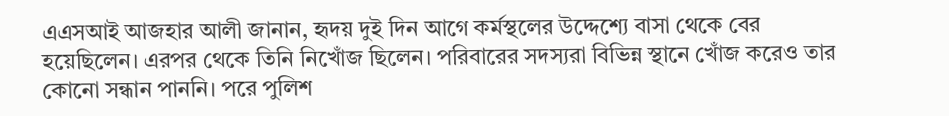এএসআই আজহার আলী জানান, হৃদয় দুই দিন আগে কর্মস্থলের উদ্দেশ্যে বাসা থেকে বের হয়েছিলেন। এরপর থেকে তিনি নিখোঁজ ছিলেন। পরিবারের সদস্যরা বিভিন্ন স্থানে খোঁজ করেও তার কোনো সন্ধান পাননি। পরে পুলিশ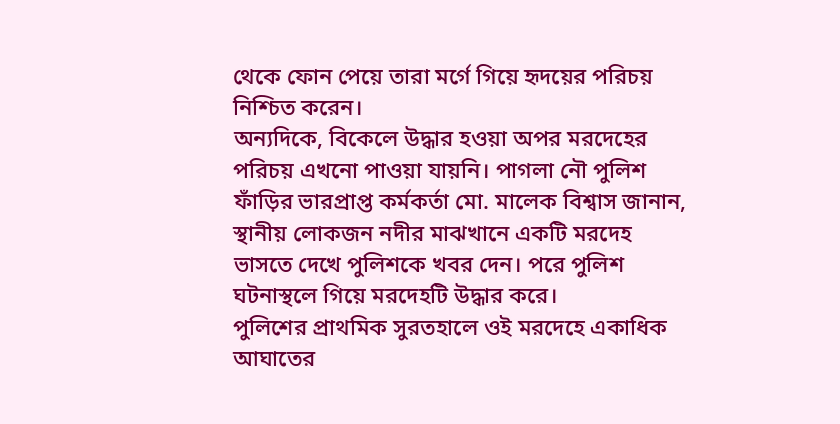থেকে ফোন পেয়ে তারা মর্গে গিয়ে হৃদয়ের পরিচয় নিশ্চিত করেন।
অন্যদিকে, বিকেলে উদ্ধার হওয়া অপর মরদেহের পরিচয় এখনো পাওয়া যায়নি। পাগলা নৌ পুলিশ ফাঁড়ির ভারপ্রাপ্ত কর্মকর্তা মো. মালেক বিশ্বাস জানান, স্থানীয় লোকজন নদীর মাঝখানে একটি মরদেহ ভাসতে দেখে পুলিশকে খবর দেন। পরে পুলিশ ঘটনাস্থলে গিয়ে মরদেহটি উদ্ধার করে।
পুলিশের প্রাথমিক সুরতহালে ওই মরদেহে একাধিক আঘাতের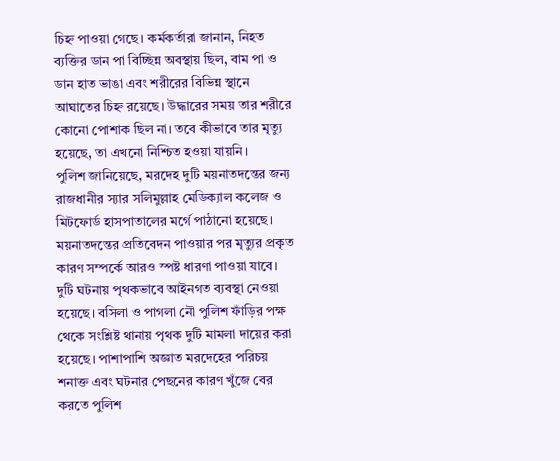চিহ্ন পাওয়া গেছে। কর্মকর্তারা জানান, নিহত ব্যক্তির ডান পা বিচ্ছিন্ন অবস্থায় ছিল, বাম পা ও ডান হাত ভাঙা এবং শরীরের বিভিন্ন স্থানে আঘাতের চিহ্ন রয়েছে। উদ্ধারের সময় তার শরীরে কোনো পোশাক ছিল না। তবে কীভাবে তার মৃত্যু হয়েছে, তা এখনো নিশ্চিত হওয়া যায়নি।
পুলিশ জানিয়েছে, মরদেহ দুটি ময়নাতদন্তের জন্য রাজধানীর স্যার সলিমুল্লাহ মেডিক্যাল কলেজ ও মিটফোর্ড হাসপাতালের মর্গে পাঠানো হয়েছে। ময়নাতদন্তের প্রতিবেদন পাওয়ার পর মৃত্যুর প্রকৃত কারণ সম্পর্কে আরও স্পষ্ট ধারণা পাওয়া যাবে।
দুটি ঘটনায় পৃথকভাবে আইনগত ব্যবস্থা নেওয়া হয়েছে। বসিলা ও পাগলা নৌ পুলিশ ফাঁড়ির পক্ষ থেকে সংশ্লিষ্ট থানায় পৃথক দুটি মামলা দায়ের করা হয়েছে। পাশাপাশি অজ্ঞাত মরদেহের পরিচয় শনাক্ত এবং ঘটনার পেছনের কারণ খুঁজে বের করতে পুলিশ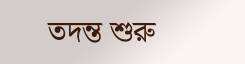তদন্ত শুরু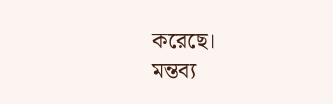করেছে।
মন্তব্য